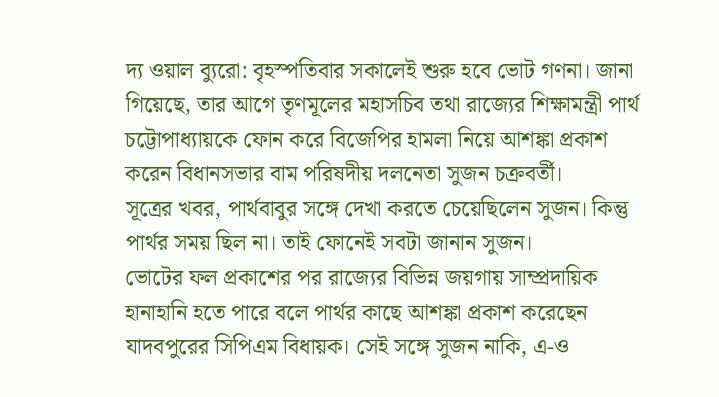দ্য ওয়াল ব্যুরো: বৃহস্পতিবার সকালেই শুরু হবে ভোট গণনা। জানা গিয়েছে, তার আগে তৃণমূলের মহাসচিব তথা রাজ্যের শিক্ষামন্ত্রী পার্থ চট্টোপাধ্যায়কে ফোন করে বিজেপির হামলা নিয়ে আশঙ্কা প্রকাশ করেন বিধানসভার বাম পরিষদীয় দলনেতা সুজন চক্রবর্তী।
সূত্রের খবর, পার্থবাবুর সঙ্গে দেখা করতে চেয়েছিলেন সুজন। কিন্তু পার্থর সময় ছিল না। তাই ফোনেই সবটা জানান সুজন।
ভোটের ফল প্রকাশের পর রাজ্যের বিভিন্ন জয়গায় সাম্প্রদায়িক হানাহানি হতে পারে বলে পার্থর কাছে আশঙ্কা প্রকাশ করেছেন যাদবপুরের সিপিএম বিধায়ক। সেই সঙ্গে সুজন নাকি, এ-ও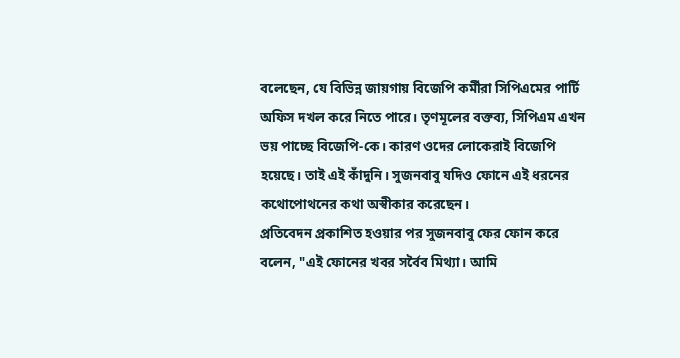বলেছেন, যে বিভিন্ন জায়গায় বিজেপি কর্মীরা সিপিএমের পার্টি অফিস দখল করে নিতে পারে। তৃণমূলের বক্তব্য, সিপিএম এখন ভয় পাচ্ছে বিজেপি-কে। কারণ ওদের লোকেরাই বিজেপি হয়েছে। তাই এই কাঁদুনি। সুজনবাবু যদিও ফোনে এই ধরনের কথোপোথনের কথা অস্বীকার করেছেন।
প্রতিবেদন প্রকাশিত হওয়ার পর সুজনবাবু ফের ফোন করে বলেন, "এই ফোনের খবর সর্বৈব মিথ্যা। আমি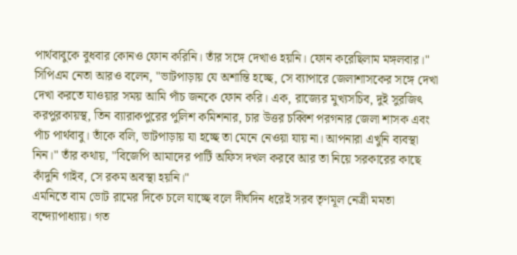পার্থবাবুকে বুধবার কোনও ফোন করিনি। তাঁর সঙ্গে দেখাও হয়নি। ফোন করেছিলাম মঙ্গলবার।" সিপিএম নেতা আরও বলেন, "ভাটপাড়ায় যে অশান্তি হচ্ছে, সে ব্যাপারে জেলাশাসকের সঙ্গে দেখা দেখা করতে যাওয়ার সময় আমি পাঁচ জনকে ফোন করি। এক, রাজ্যের মুখ্যসচিব, দুই সুরজিৎ করপুরকায়স্থ, তিন ব্যারাকপুরের পুলিশ কমিশনার, চার উত্তর চব্বিশ পরগনার জেলা শাসক এবং পাঁচ পার্থবাবু। তাঁকে বলি, ভাটপাড়ায় যা হচ্ছে তা মেনে নেওয়া যায় না। আপনারা এখুনি ব্যবস্থা নিন।" তাঁর কথায়, "বিজেপি আমাদের পার্টি অফিস দখল করবে আর তা নিয়ে সরকারের কাছে কাঁদুনি গাইব, সে রকম অবস্থা হয়নি।"
এমনিতে বাম ভোট রামের দিকে চলে যাচ্ছে বলে দীর্ঘদিন ধরেই সরব তৃণমূল নেত্রী মমতা বন্দ্যোপাধ্যায়। গত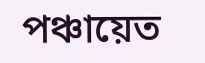পঞ্চায়েত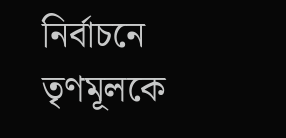নির্বাচনে তৃণমূলকে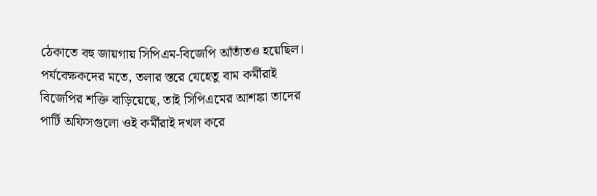ঠেকাতে বহু জায়গায় সিপিএম-বিজেপি আঁতাঁতও হয়েছিল। পর্যবেক্ষকদের মতে, তলার স্তরে যেহেতু বাম কর্মীরাই বিজেপির শক্তি বাড়িয়েছে, তাই সিপিএমের আশঙ্কা তাদের পার্টি অফিসগুলো ওই কর্মীরাই দখল করে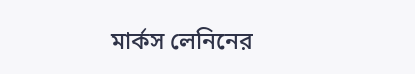মার্কস লেনিনের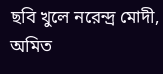ছবি খুলে নরেন্দ্র মোদী, অমিত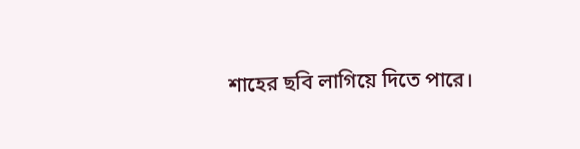শাহের ছবি লাগিয়ে দিতে পারে।